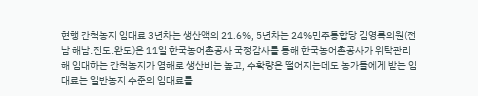현행 간척농지 임대료 3년차는 생산액의 21.6%, 5년차는 24%민주통합당 김영록의원(전남 해남․진도․완도)은 11일 한국농어촌공사 국정감사를 통해 한국농어촌공사가 위탁관리해 임대하는 간척농지가 염해로 생산비는 높고, 수확량은 떨어지는데도 농가들에게 받는 임대료는 일반농지 수준의 임대료를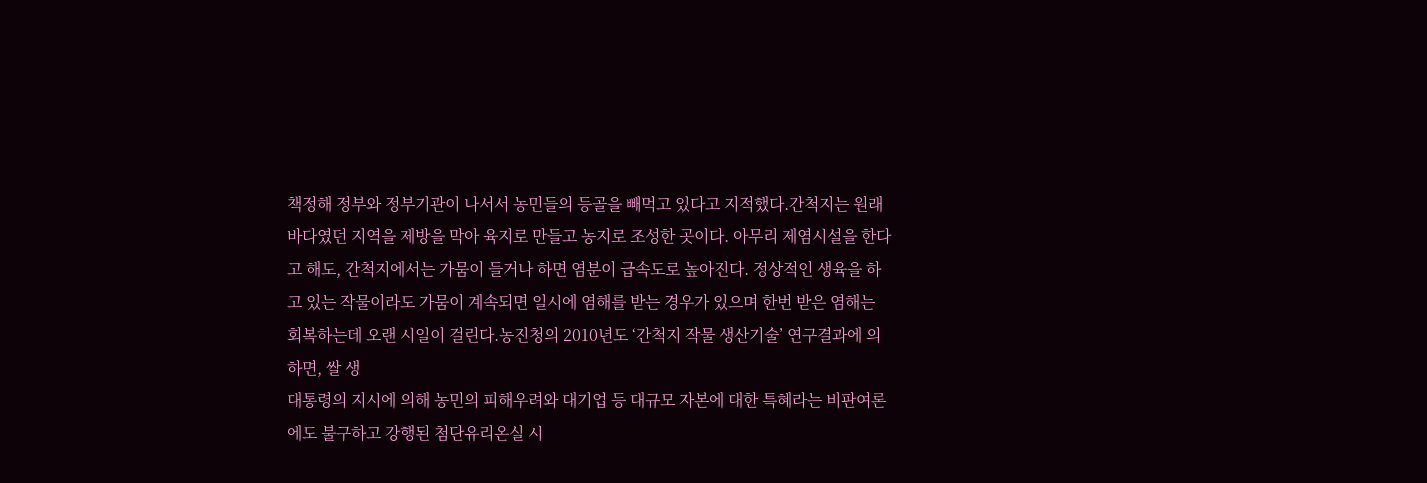책정해 정부와 정부기관이 나서서 농민들의 등골을 빼먹고 있다고 지적했다.간척지는 원래 바다였던 지역을 제방을 막아 육지로 만들고 농지로 조성한 곳이다. 아무리 제염시설을 한다고 해도, 간척지에서는 가뭄이 들거나 하면 염분이 급속도로 높아진다. 정상적인 생육을 하고 있는 작물이라도 가뭄이 계속되면 일시에 염해를 받는 경우가 있으며 한번 받은 염해는 회복하는데 오랜 시일이 걸린다.농진청의 2010년도 ‘간척지 작물 생산기술’ 연구결과에 의하면, 쌀 생
대통령의 지시에 의해 농민의 피해우려와 대기업 등 대규모 자본에 대한 특혜라는 비판여론에도 불구하고 강행된 첨단유리온실 시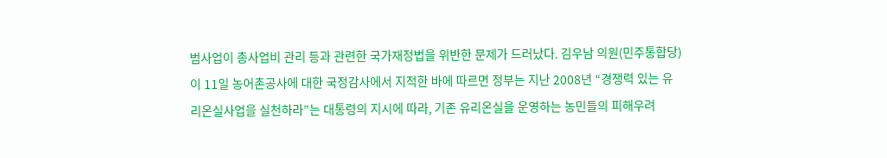범사업이 총사업비 관리 등과 관련한 국가재정법을 위반한 문제가 드러났다. 김우남 의원(민주통합당)이 11일 농어촌공사에 대한 국정감사에서 지적한 바에 따르면 정부는 지난 2008년 “경쟁력 있는 유리온실사업을 실천하라”는 대통령의 지시에 따라, 기존 유리온실을 운영하는 농민들의 피해우려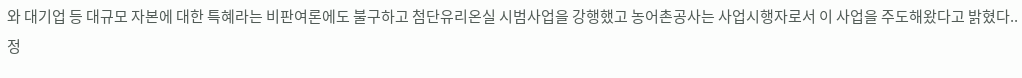와 대기업 등 대규모 자본에 대한 특혜라는 비판여론에도 불구하고 첨단유리온실 시범사업을 강행했고 농어촌공사는 사업시행자로서 이 사업을 주도해왔다고 밝혔다.. 정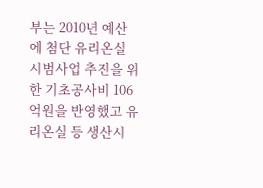부는 2010년 예산에 첨단 유리온실 시범사업 추진을 위한 기초공사비 106억원을 반영했고 유리온실 등 생산시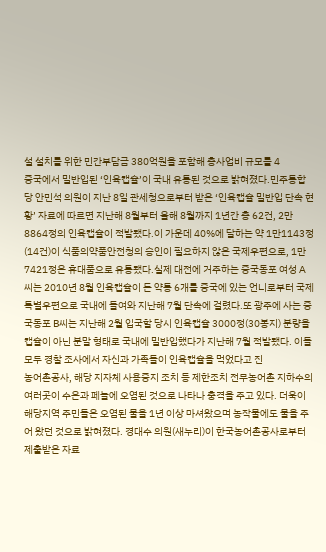설 설치를 위한 민간부담금 380억원을 포함해 총사업비 규모를 4
중국에서 밀반입된 ‘인육캡슐’이 국내 유통된 것으로 밝혀졌다.민주통합당 안민석 의원이 지난 8일 관세청으로부터 받은 ‘인육캡슐 밀반입 단속 현황’ 자료에 따르면 지난해 8월부터 올해 8월까지 1년간 총 62건, 2만8864정의 인육캡슐이 적발됐다.이 가운데 40%에 달하는 약 1만1143정(14건)이 식품의약품안전청의 승인이 필요하지 않은 국제우편으로, 1만7421정은 휴대품으로 유통됐다.실제 대전에 거주하는 중국동포 여성 A씨는 2010년 8월 인육캡슐이 든 약통 6개를 중국에 있는 언니로부터 국제특별우편으로 국내에 들여와 지난해 7월 단속에 걸렸다.또 광주에 사는 중국동포 B씨는 지난해 2월 입국할 당시 인육캡슐 3000정(30봉지) 분량을 캡슐이 아닌 분말 형태로 국내에 밀반입했다가 지난해 7월 적발됐다. 이들 모두 경찰 조사에서 자신과 가족들이 인육캡슐을 먹었다고 진
농어촌공사, 해당 지자체 사용중지 조치 등 제한조치 전무농어촌 지하수의 여러곳이 수은과 페놀에 오염된 것으로 나타나 충격을 주고 있다. 더욱이 해당지역 주민들은 오염된 물을 1년 이상 마셔왔으며 농작물에도 물을 주어 왔던 것으로 밝혀졌다. 경대수 의원(새누리)이 한국농어촌공사로부터 제출받은 자료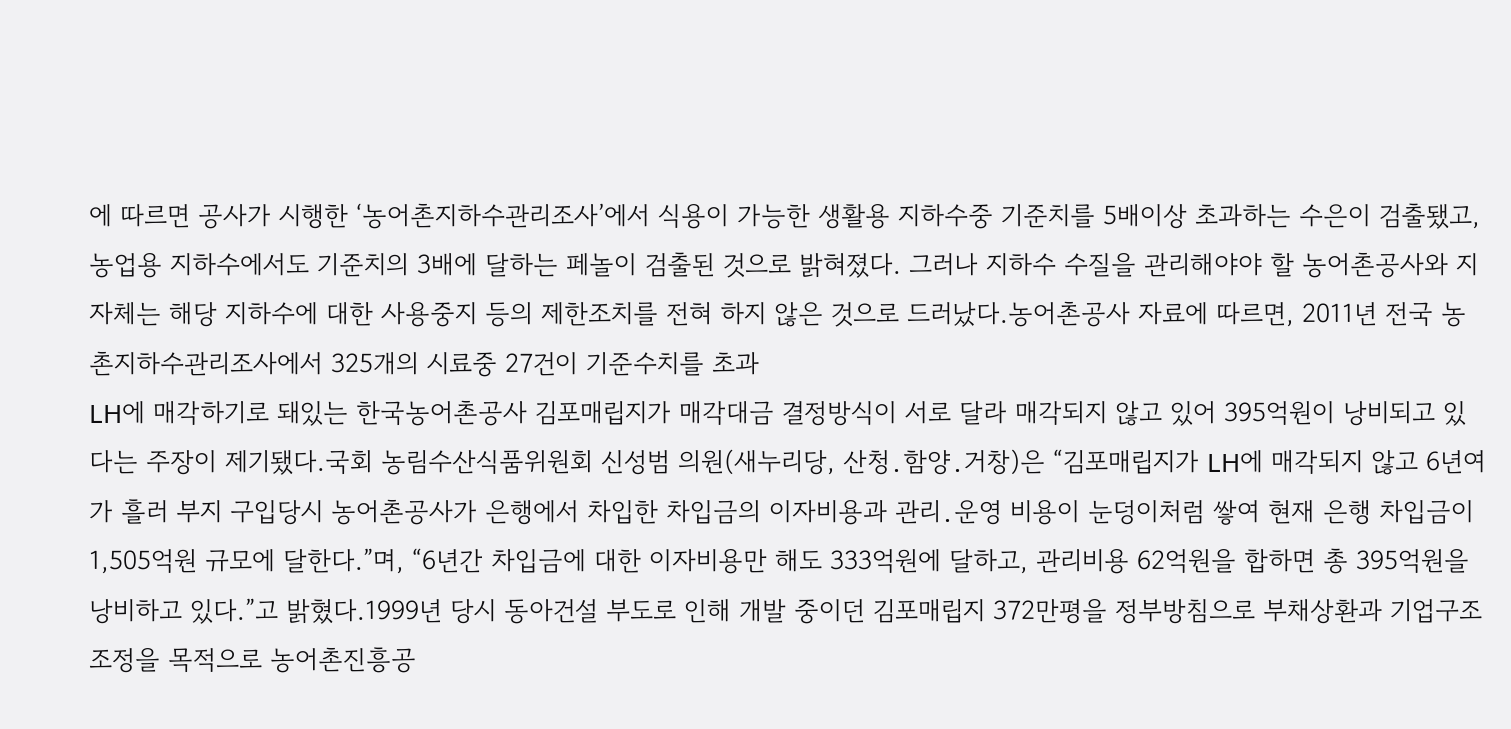에 따르면 공사가 시행한 ‘농어촌지하수관리조사’에서 식용이 가능한 생활용 지하수중 기준치를 5배이상 초과하는 수은이 검출됐고, 농업용 지하수에서도 기준치의 3배에 달하는 페놀이 검출된 것으로 밝혀졌다. 그러나 지하수 수질을 관리해야야 할 농어촌공사와 지자체는 해당 지하수에 대한 사용중지 등의 제한조치를 전혀 하지 않은 것으로 드러났다.농어촌공사 자료에 따르면, 2011년 전국 농촌지하수관리조사에서 325개의 시료중 27건이 기준수치를 초과
LH에 매각하기로 돼있는 한국농어촌공사 김포매립지가 매각대금 결정방식이 서로 달라 매각되지 않고 있어 395억원이 낭비되고 있다는 주장이 제기됐다.국회 농림수산식품위원회 신성범 의원(새누리당, 산청․함양․거창)은 “김포매립지가 LH에 매각되지 않고 6년여가 흘러 부지 구입당시 농어촌공사가 은행에서 차입한 차입금의 이자비용과 관리․운영 비용이 눈덩이처럼 쌓여 현재 은행 차입금이 1,505억원 규모에 달한다.”며, “6년간 차입금에 대한 이자비용만 해도 333억원에 달하고, 관리비용 62억원을 합하면 총 395억원을 낭비하고 있다.”고 밝혔다.1999년 당시 동아건설 부도로 인해 개발 중이던 김포매립지 372만평을 정부방침으로 부채상환과 기업구조조정을 목적으로 농어촌진흥공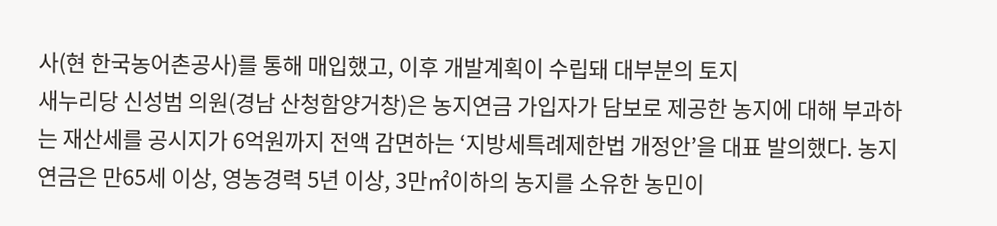사(현 한국농어촌공사)를 통해 매입했고, 이후 개발계획이 수립돼 대부분의 토지
새누리당 신성범 의원(경남 산청함양거창)은 농지연금 가입자가 담보로 제공한 농지에 대해 부과하는 재산세를 공시지가 6억원까지 전액 감면하는 ‘지방세특례제한법 개정안’을 대표 발의했다. 농지연금은 만65세 이상, 영농경력 5년 이상, 3만㎡이하의 농지를 소유한 농민이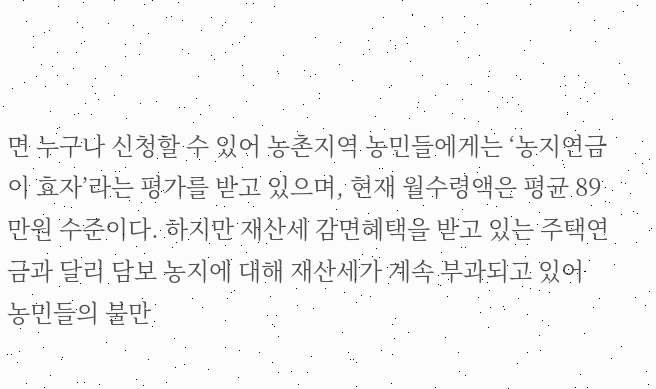면 누구나 신청할 수 있어 농촌지역 농민들에게는 ‘농지연금이 효자’라는 평가를 받고 있으며, 현재 월수령액은 평균 89만원 수준이다. 하지만 재산세 감면혜택을 받고 있는 주택연금과 달리 담보 농지에 대해 재산세가 계속 부과되고 있어 농민들의 불만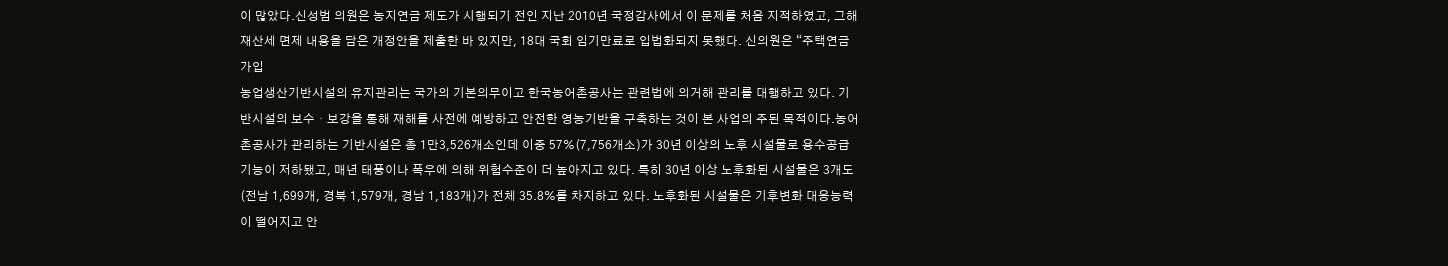이 많았다.신성범 의원은 농지연금 제도가 시행되기 전인 지난 2010년 국정감사에서 이 문제를 처음 지적하였고, 그해 재산세 면제 내용을 담은 개정안을 제출한 바 있지만, 18대 국회 임기만료로 입법화되지 못했다. 신의원은 “주택연금 가입
농업생산기반시설의 유지관리는 국가의 기본의무이고 한국농어촌공사는 관련법에 의거해 관리를 대행하고 있다. 기반시설의 보수・보강을 통해 재해를 사전에 예방하고 안전한 영농기반을 구축하는 것이 본 사업의 주된 목적이다.농어촌공사가 관리하는 기반시설은 총 1만3,526개소인데 이중 57%(7,756개소)가 30년 이상의 노후 시설물로 용수공급 기능이 저하됐고, 매년 태풍이나 폭우에 의해 위험수준이 더 높아지고 있다. 특히 30년 이상 노후화된 시설물은 3개도(전남 1,699개, 경북 1,579개, 경남 1,183개)가 전체 35.8%를 차지하고 있다. 노후화된 시설물은 기후변화 대응능력이 떨어지고 안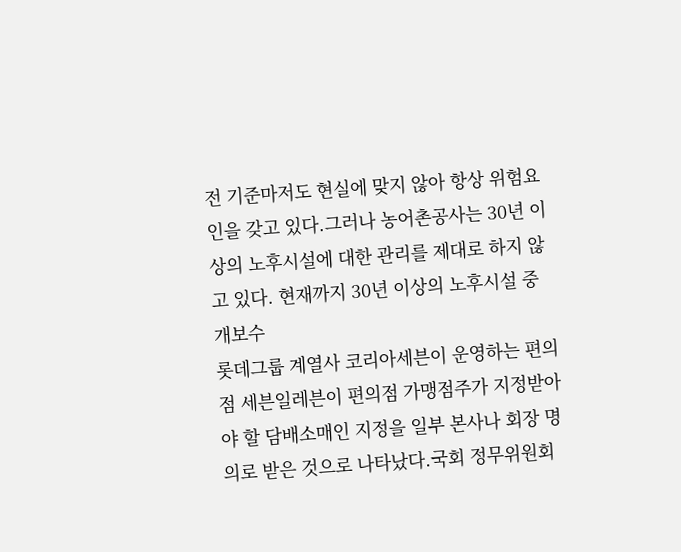전 기준마저도 현실에 맞지 않아 항상 위험요인을 갖고 있다.그러나 농어촌공사는 30년 이상의 노후시설에 대한 관리를 제대로 하지 않고 있다. 현재까지 30년 이상의 노후시설 중 개보수
롯데그룹 계열사 코리아세븐이 운영하는 편의점 세븐일레븐이 편의점 가맹점주가 지정받아야 할 담배소매인 지정을 일부 본사나 회장 명의로 받은 것으로 나타났다.국회 정무위원회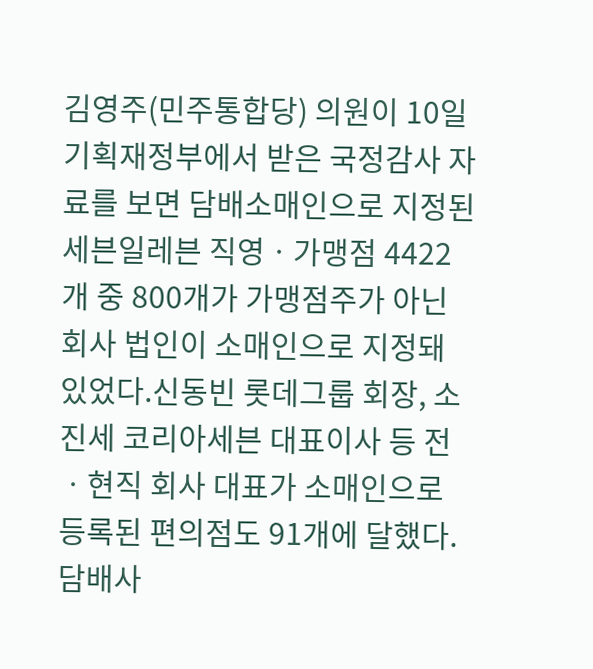김영주(민주통합당) 의원이 10일 기획재정부에서 받은 국정감사 자료를 보면 담배소매인으로 지정된 세븐일레븐 직영ㆍ가맹점 4422개 중 800개가 가맹점주가 아닌 회사 법인이 소매인으로 지정돼 있었다.신동빈 롯데그룹 회장, 소진세 코리아세븐 대표이사 등 전ㆍ현직 회사 대표가 소매인으로 등록된 편의점도 91개에 달했다.담배사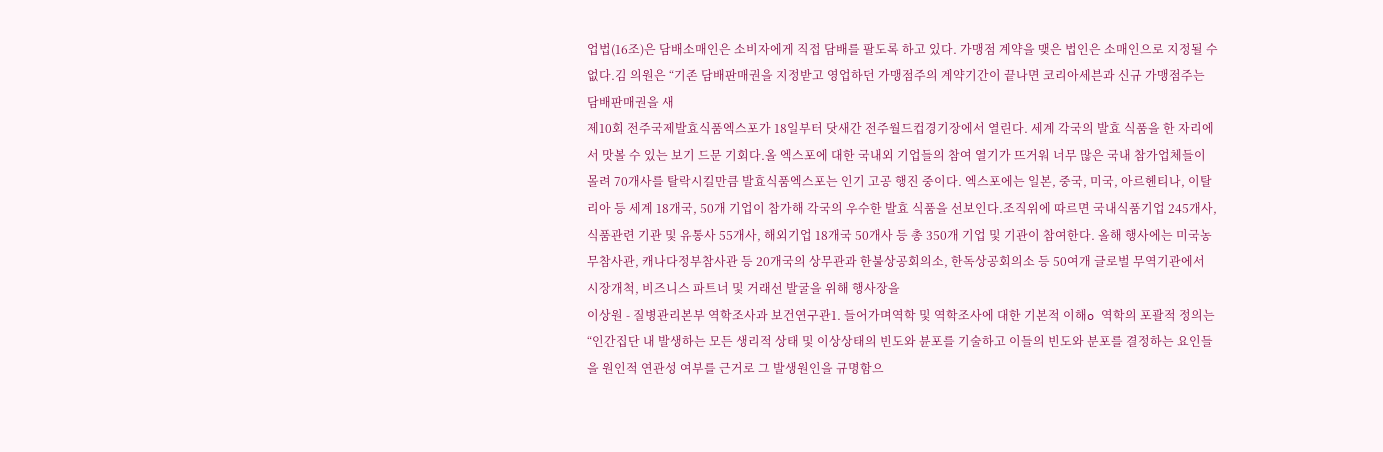업법(16조)은 담배소매인은 소비자에게 직접 담배를 팔도록 하고 있다. 가맹점 계약을 맺은 법인은 소매인으로 지정될 수 없다.김 의원은 “기존 담배판매권을 지정받고 영업하던 가맹점주의 계약기간이 끝나면 코리아세븐과 신규 가맹점주는 담배판매권을 새
제10회 전주국제발효식품엑스포가 18일부터 닷새간 전주월드컵경기장에서 열린다. 세계 각국의 발효 식품을 한 자리에서 맛볼 수 있는 보기 드문 기회다.올 엑스포에 대한 국내외 기업들의 참여 열기가 뜨거워 너무 많은 국내 참가업체들이 몰려 70개사를 탈락시킬만큼 발효식품엑스포는 인기 고공 행진 중이다. 엑스포에는 일본, 중국, 미국, 아르헨티나, 이탈리아 등 세계 18개국, 50개 기업이 참가해 각국의 우수한 발효 식품을 선보인다.조직위에 따르면 국내식품기업 245개사, 식품관련 기관 및 유통사 55개사, 해외기업 18개국 50개사 등 총 350개 기업 및 기관이 참여한다. 올해 행사에는 미국농무참사관, 캐나다정부참사관 등 20개국의 상무관과 한불상공회의소, 한독상공회의소 등 50여개 글로벌 무역기관에서 시장개척, 비즈니스 파트너 및 거래선 발굴을 위해 행사장을
이상원 - 질병관리본부 역학조사과 보건연구관1. 들어가며역학 및 역학조사에 대한 기본적 이해o 역학의 포괄적 정의는 “인간집단 내 발생하는 모든 생리적 상태 및 이상상태의 빈도와 뷴포를 기술하고 이들의 빈도와 분포를 결정하는 요인들을 원인적 연관성 여부를 근거로 그 발생원인을 규명함으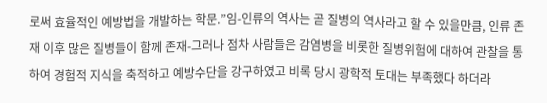로써 효율적인 예방법을 개발하는 학문.”임-인류의 역사는 곧 질병의 역사라고 할 수 있을만큼, 인류 존재 이후 많은 질병들이 함께 존재-그러나 점차 사람들은 감염병을 비롯한 질병위험에 대하여 관찰을 통하여 경험적 지식을 축적하고 예방수단을 강구하였고 비록 당시 광학적 토대는 부족했다 하더라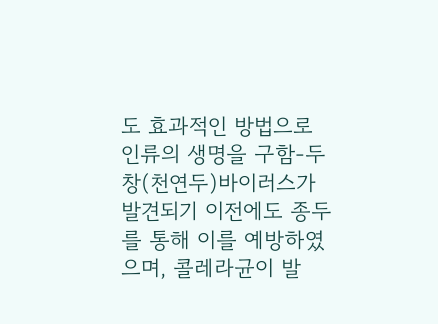도 효과적인 방법으로 인류의 생명을 구함-두창(천연두)바이러스가 발견되기 이전에도 종두를 통해 이를 예방하였으며, 콜레라균이 발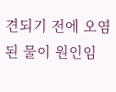견되기 전에 오염된 물이 원인임